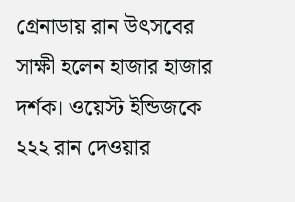গ্রেনাডায় রান উৎসবের সাক্ষী হলেন হাজার হাজার দর্শক। ওয়েস্ট ইন্ডিজকে ২২২ রান দেওয়ার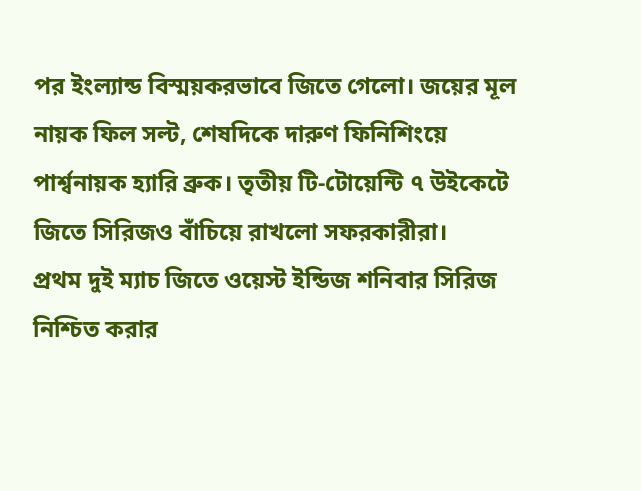পর ইংল্যান্ড বিস্ময়করভাবে জিতে গেলো। জয়ের মূল নায়ক ফিল সল্ট, শেষদিকে দারুণ ফিনিশিংয়ে পার্শ্বনায়ক হ্যারি ব্রুক। তৃতীয় টি-টোয়েন্টি ৭ উইকেটে জিতে সিরিজও বাঁচিয়ে রাখলো সফরকারীরা।
প্রথম দুই ম্যাচ জিতে ওয়েস্ট ইন্ডিজ শনিবার সিরিজ নিশ্চিত করার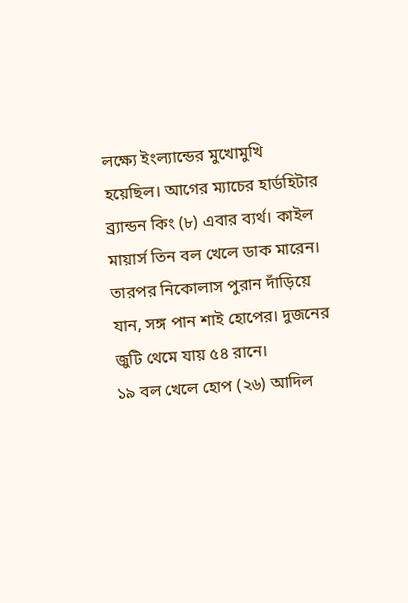লক্ষ্যে ইংল্যান্ডের মুখোমুখি হয়েছিল। আগের ম্যাচের হার্ডহিটার ব্র্যান্ডন কিং (৮) এবার ব্যর্থ। কাইল মায়ার্স তিন বল খেলে ডাক মারেন।
তারপর নিকোলাস পুরান দাঁড়িয়ে যান, সঙ্গ পান শাই হোপের। দুজনের জুটি থেমে যায় ৫৪ রানে।
১৯ বল খেলে হোপ (২৬) আদিল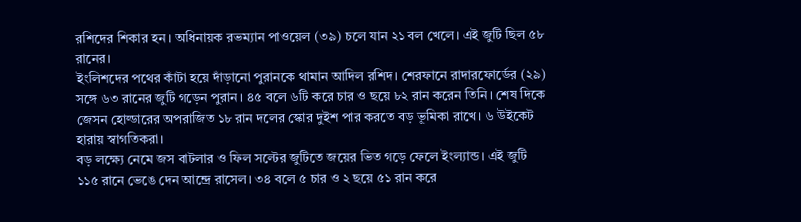রশিদের শিকার হন। অধিনায়ক রভম্যান পাওয়েল (৩৯) চলে যান ২১ বল খেলে। এই জুটি ছিল ৫৮ রানের।
ইংলিশদের পথের কাঁটা হয়ে দাঁড়ানো পুরানকে থামান আদিল রশিদ। শেরফানে রাদারফোর্ডের (২৯) সঙ্গে ৬৩ রানের জুটি গড়েন পুরান। ৪৫ বলে ৬টি করে চার ও ছয়ে ৮২ রান করেন তিনি। শেষ দিকে জেসন হোল্ডারের অপরাজিত ১৮ রান দলের স্কোর দুইশ পার করতে বড় ভূমিকা রাখে। ৬ উইকেট হারায় স্বাগতিকরা।
বড় লক্ষ্যে নেমে জস বাটলার ও ফিল সল্টের জুটিতে জয়ের ভিত গড়ে ফেলে ইংল্যান্ড। এই জুটি ১১৫ রানে ভেঙে দেন আন্দ্রে রাসেল। ৩৪ বলে ৫ চার ও ২ ছয়ে ৫১ রান করে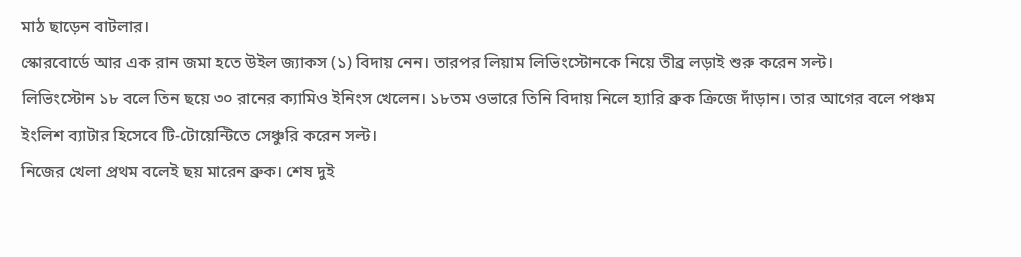মাঠ ছাড়েন বাটলার।
স্কোরবোর্ডে আর এক রান জমা হতে উইল জ্যাকস (১) বিদায় নেন। তারপর লিয়াম লিভিংস্টোনকে নিয়ে তীব্র লড়াই শুরু করেন সল্ট।
লিভিংস্টোন ১৮ বলে তিন ছয়ে ৩০ রানের ক্যামিও ইনিংস খেলেন। ১৮তম ওভারে তিনি বিদায় নিলে হ্যারি ব্রুক ক্রিজে দাঁড়ান। তার আগের বলে পঞ্চম ইংলিশ ব্যাটার হিসেবে টি-টোয়েন্টিতে সেঞ্চুরি করেন সল্ট।
নিজের খেলা প্রথম বলেই ছয় মারেন ব্রুক। শেষ দুই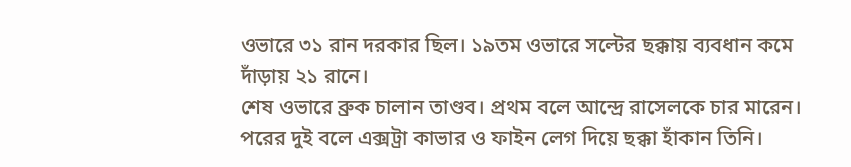ওভারে ৩১ রান দরকার ছিল। ১৯তম ওভারে সল্টের ছক্কায় ব্যবধান কমে দাঁড়ায় ২১ রানে।
শেষ ওভারে ব্রুক চালান তাণ্ডব। প্রথম বলে আন্দ্রে রাসেলকে চার মারেন। পরের দুই বলে এক্সট্রা কাভার ও ফাইন লেগ দিয়ে ছক্কা হাঁকান তিনি।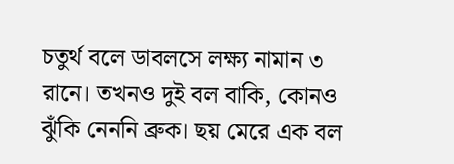চতুর্থ বলে ডাবলসে লক্ষ্য নামান ৩ রানে। তখনও দুই বল বাকি, কোনও ঝুঁকি নেননি ব্রুক। ছয় মেরে এক বল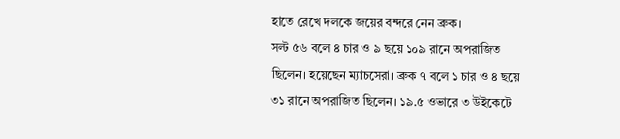হাতে রেখে দলকে জয়ের বন্দরে নেন ব্রুক।
সল্ট ৫৬ বলে ৪ চার ও ৯ ছয়ে ১০৯ রানে অপরাজিত ছিলেন। হয়েছেন ম্যাচসেরা। ব্রুক ৭ বলে ১ চার ও ৪ ছয়ে ৩১ রানে অপরাজিত ছিলেন। ১৯.৫ ওভারে ৩ উইকেটে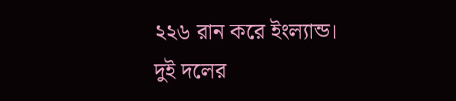২২৬ রান করে ইংল্যান্ড।
দুই দলের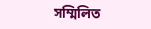সম্মিলিত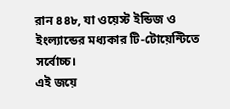রান ৪৪৮, যা ওয়েস্ট ইন্ডিজ ও ইংল্যান্ডের মধ্যকার টি-টোয়েন্টিতে সর্বোচ্চ।
এই জয়ে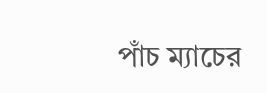পাঁচ ম্যাচের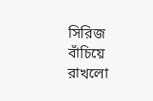সিরিজ বাঁচিয়ে রাখলো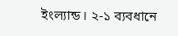ইংল্যান্ড। ২-১ ব্যবধানে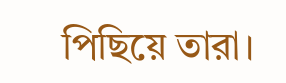পিছিয়ে তারা।